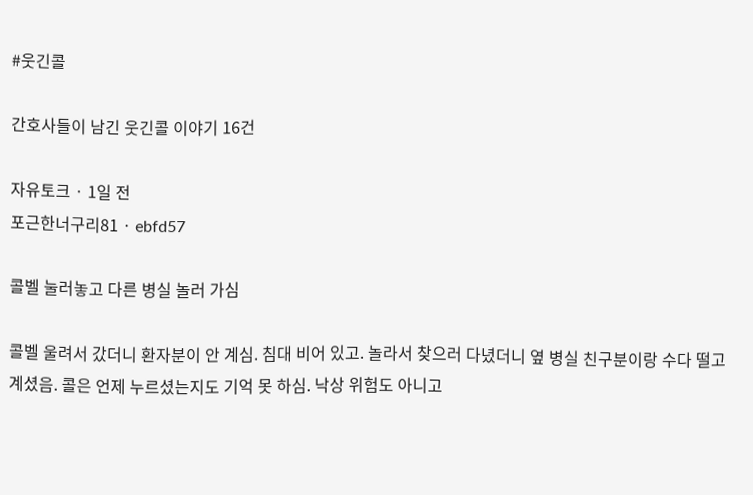#웃긴콜

간호사들이 남긴 웃긴콜 이야기 16건

자유토크 · 1일 전
포근한너구리81 · ebfd57

콜벨 눌러놓고 다른 병실 놀러 가심

콜벨 울려서 갔더니 환자분이 안 계심. 침대 비어 있고. 놀라서 찾으러 다녔더니 옆 병실 친구분이랑 수다 떨고 계셨음. 콜은 언제 누르셨는지도 기억 못 하심. 낙상 위험도 아니고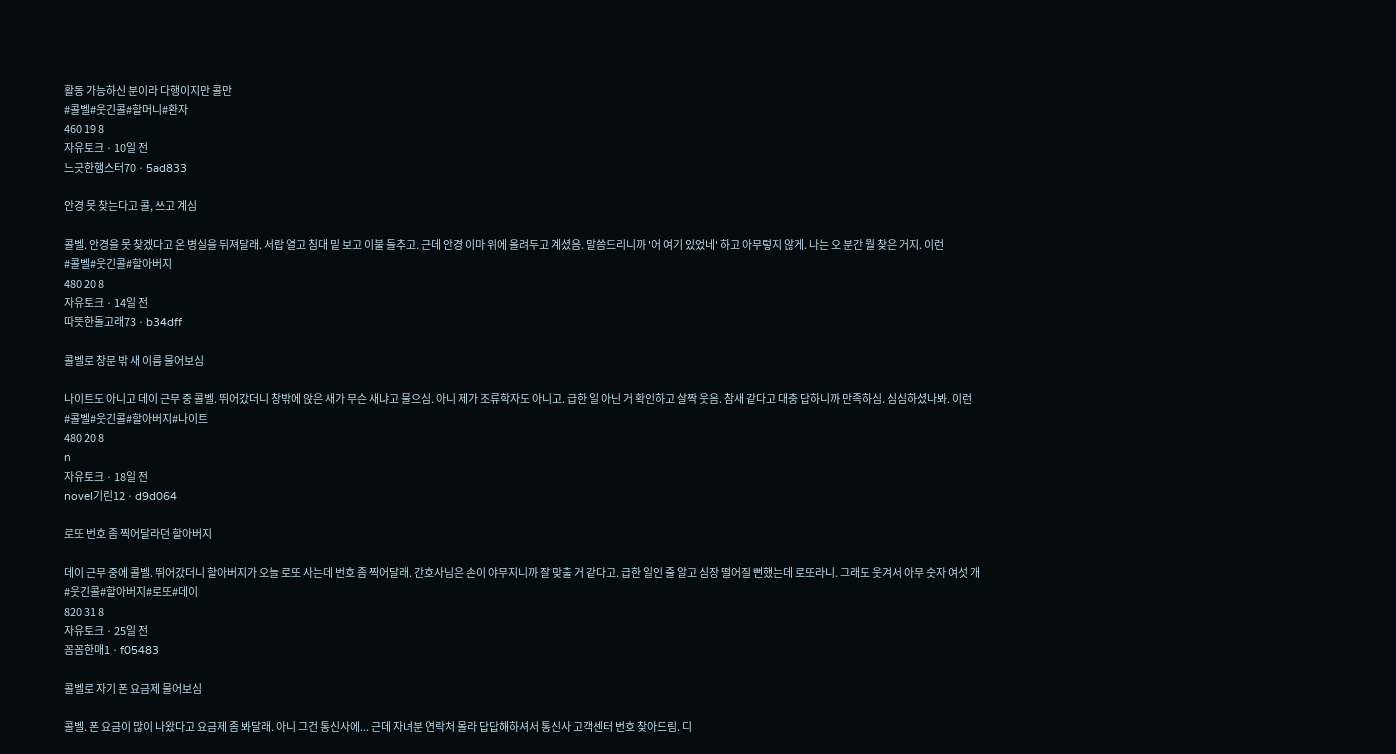활동 가능하신 분이라 다행이지만 콜만
#콜벨#웃긴콜#할머니#환자
460 19 8
자유토크 · 10일 전
느긋한햄스터70 · 5ad833

안경 못 찾는다고 콜, 쓰고 계심

콜벨. 안경을 못 찾겠다고 온 병실을 뒤져달래. 서랍 열고 침대 밑 보고 이불 들추고. 근데 안경 이마 위에 올려두고 계셨음. 말씀드리니까 '어 여기 있었네' 하고 아무렇지 않게. 나는 오 분간 뭘 찾은 거지. 이런
#콜벨#웃긴콜#할아버지
480 20 8
자유토크 · 14일 전
따뜻한돌고래73 · b34dff

콜벨로 창문 밖 새 이름 물어보심

나이트도 아니고 데이 근무 중 콜벨. 뛰어갔더니 창밖에 앉은 새가 무슨 새냐고 물으심. 아니 제가 조류학자도 아니고. 급한 일 아닌 거 확인하고 살짝 웃음. 참새 같다고 대충 답하니까 만족하심. 심심하셨나봐. 이런
#콜벨#웃긴콜#할아버지#나이트
480 20 8
n
자유토크 · 18일 전
novel기린12 · d9d064

로또 번호 좀 찍어달라던 할아버지

데이 근무 중에 콜벨. 뛰어갔더니 할아버지가 오늘 로또 사는데 번호 좀 찍어달래. 간호사님은 손이 야무지니까 잘 맞출 거 같다고. 급한 일인 줄 알고 심장 떨어질 뻔했는데 로또라니. 그래도 웃겨서 아무 숫자 여섯 개
#웃긴콜#할아버지#로또#데이
820 31 8
자유토크 · 25일 전
꼼꼼한매1 · f05483

콜벨로 자기 폰 요금제 물어보심

콜벨. 폰 요금이 많이 나왔다고 요금제 좀 봐달래. 아니 그건 통신사에... 근데 자녀분 연락처 몰라 답답해하셔서 통신사 고객센터 번호 찾아드림. 디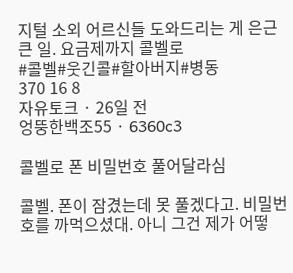지털 소외 어르신들 도와드리는 게 은근 큰 일. 요금제까지 콜벨로
#콜벨#웃긴콜#할아버지#병동
370 16 8
자유토크 · 26일 전
엉뚱한백조55 · 6360c3

콜벨로 폰 비밀번호 풀어달라심

콜벨. 폰이 잠겼는데 못 풀겠다고. 비밀번호를 까먹으셨대. 아니 그건 제가 어떻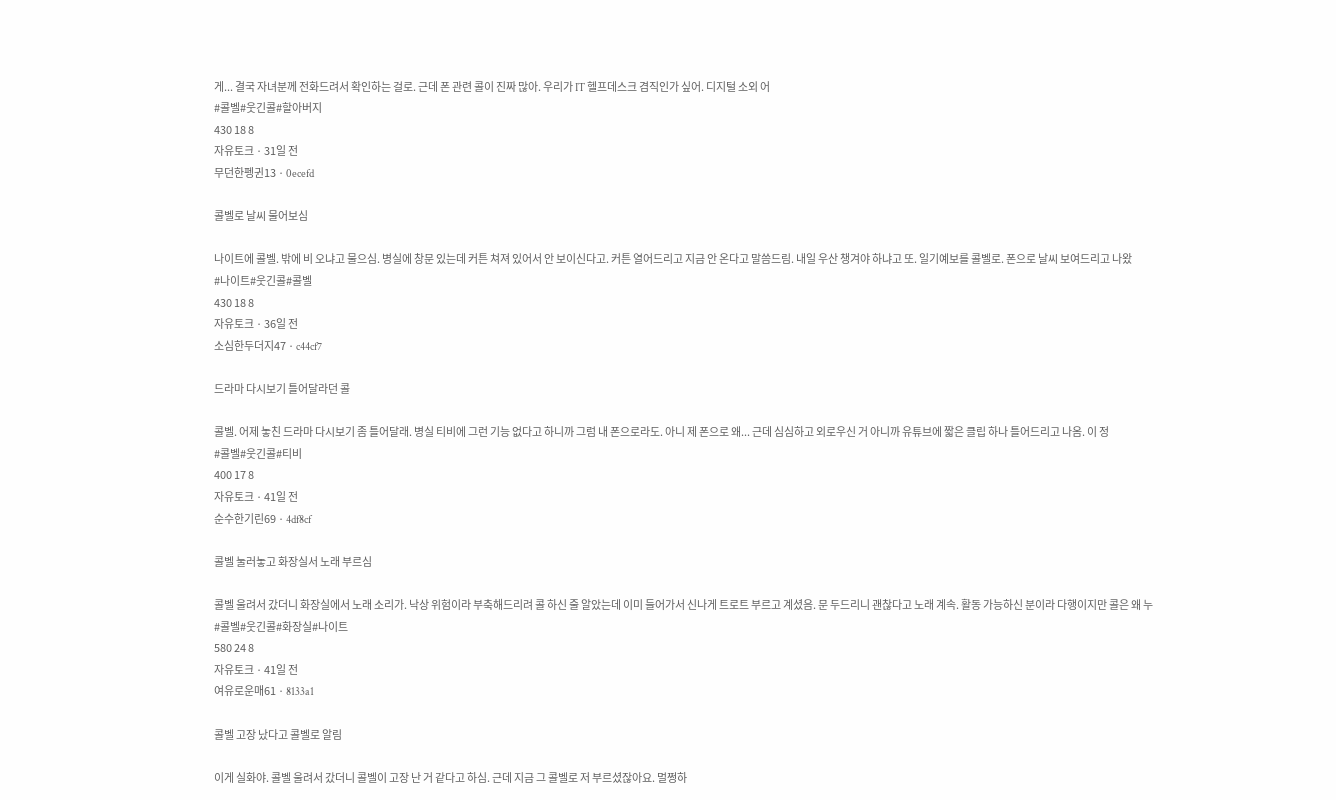게... 결국 자녀분께 전화드려서 확인하는 걸로. 근데 폰 관련 콜이 진짜 많아. 우리가 IT 헬프데스크 겸직인가 싶어. 디지털 소외 어
#콜벨#웃긴콜#할아버지
430 18 8
자유토크 · 31일 전
무던한펭귄13 · 0ecefd

콜벨로 날씨 물어보심

나이트에 콜벨. 밖에 비 오냐고 물으심. 병실에 창문 있는데 커튼 쳐져 있어서 안 보이신다고. 커튼 열어드리고 지금 안 온다고 말씀드림. 내일 우산 챙겨야 하냐고 또. 일기예보를 콜벨로. 폰으로 날씨 보여드리고 나왔
#나이트#웃긴콜#콜벨
430 18 8
자유토크 · 36일 전
소심한두더지47 · c44cf7

드라마 다시보기 틀어달라던 콜

콜벨. 어제 놓친 드라마 다시보기 좀 틀어달래. 병실 티비에 그런 기능 없다고 하니까 그럼 내 폰으로라도. 아니 제 폰으로 왜... 근데 심심하고 외로우신 거 아니까 유튜브에 짧은 클립 하나 틀어드리고 나옴. 이 정
#콜벨#웃긴콜#티비
400 17 8
자유토크 · 41일 전
순수한기린69 · 4df8cf

콜벨 눌러놓고 화장실서 노래 부르심

콜벨 울려서 갔더니 화장실에서 노래 소리가. 낙상 위험이라 부축해드리려 콜 하신 줄 알았는데 이미 들어가서 신나게 트로트 부르고 계셨음. 문 두드리니 괜찮다고 노래 계속. 활동 가능하신 분이라 다행이지만 콜은 왜 누
#콜벨#웃긴콜#화장실#나이트
580 24 8
자유토크 · 41일 전
여유로운매61 · 8133a1

콜벨 고장 났다고 콜벨로 알림

이게 실화야. 콜벨 울려서 갔더니 콜벨이 고장 난 거 같다고 하심. 근데 지금 그 콜벨로 저 부르셨잖아요. 멀쩡하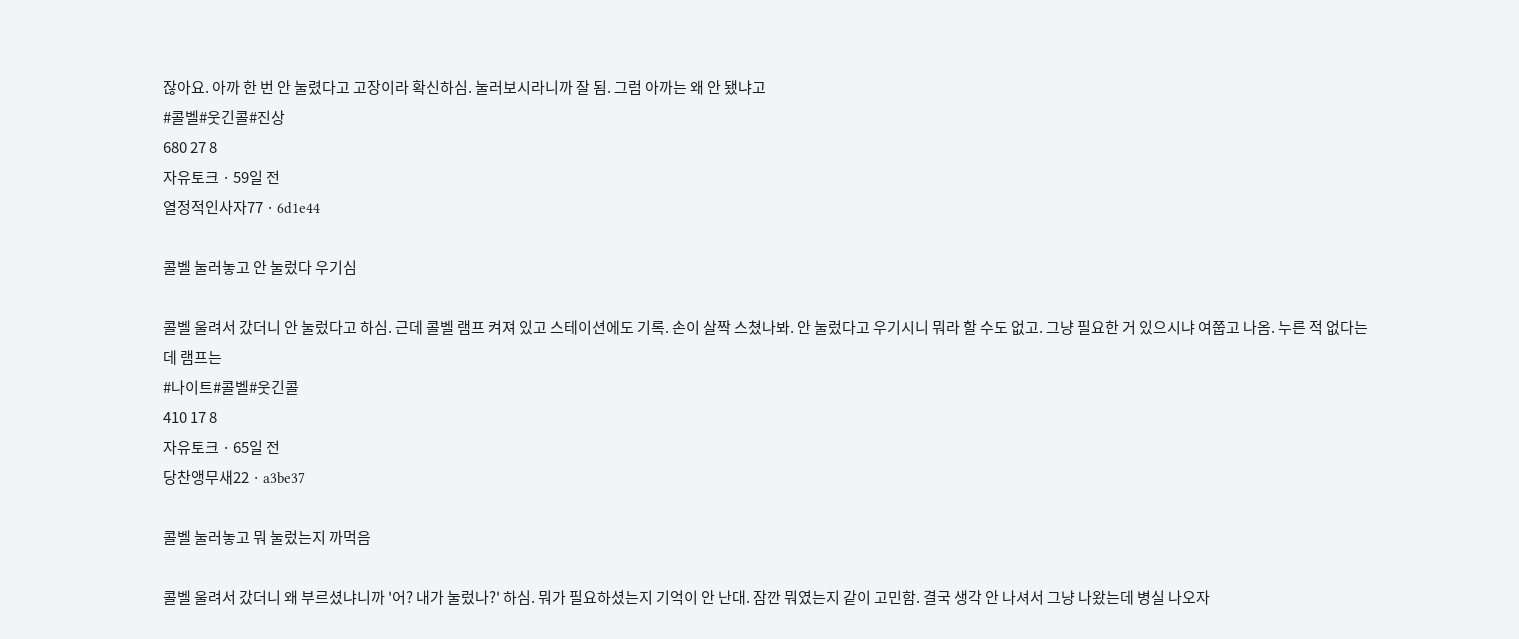잖아요. 아까 한 번 안 눌렸다고 고장이라 확신하심. 눌러보시라니까 잘 됨. 그럼 아까는 왜 안 됐냐고
#콜벨#웃긴콜#진상
680 27 8
자유토크 · 59일 전
열정적인사자77 · 6d1e44

콜벨 눌러놓고 안 눌렀다 우기심

콜벨 울려서 갔더니 안 눌렀다고 하심. 근데 콜벨 램프 켜져 있고 스테이션에도 기록. 손이 살짝 스쳤나봐. 안 눌렀다고 우기시니 뭐라 할 수도 없고. 그냥 필요한 거 있으시냐 여쭙고 나옴. 누른 적 없다는데 램프는
#나이트#콜벨#웃긴콜
410 17 8
자유토크 · 65일 전
당찬앵무새22 · a3be37

콜벨 눌러놓고 뭐 눌렀는지 까먹음

콜벨 울려서 갔더니 왜 부르셨냐니까 '어? 내가 눌렀나?' 하심. 뭐가 필요하셨는지 기억이 안 난대. 잠깐 뭐였는지 같이 고민함. 결국 생각 안 나셔서 그냥 나왔는데 병실 나오자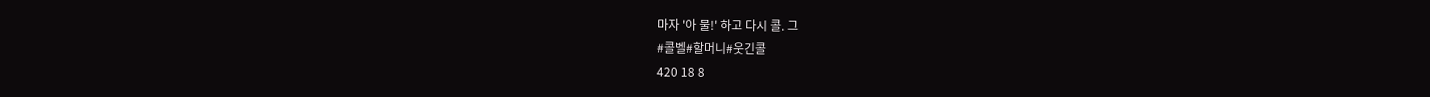마자 '아 물!' 하고 다시 콜. 그
#콜벨#할머니#웃긴콜
420 18 8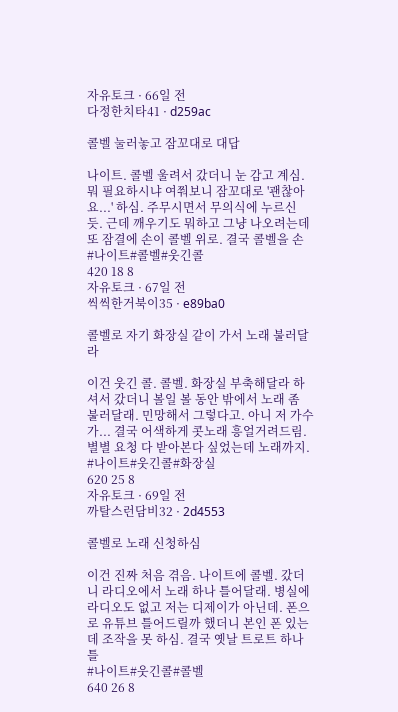자유토크 · 66일 전
다정한치타41 · d259ac

콜벨 눌러놓고 잠꼬대로 대답

나이트. 콜벨 울려서 갔더니 눈 감고 계심. 뭐 필요하시냐 여쭤보니 잠꼬대로 '괜찮아요...' 하심. 주무시면서 무의식에 누르신 듯. 근데 깨우기도 뭐하고 그냥 나오려는데 또 잠결에 손이 콜벨 위로. 결국 콜벨을 손
#나이트#콜벨#웃긴콜
420 18 8
자유토크 · 67일 전
씩씩한거북이35 · e89ba0

콜벨로 자기 화장실 같이 가서 노래 불러달라

이건 웃긴 콜. 콜벨. 화장실 부축해달라 하셔서 갔더니 볼일 볼 동안 밖에서 노래 좀 불러달래. 민망해서 그렇다고. 아니 저 가수가... 결국 어색하게 콧노래 흥얼거려드림. 별별 요청 다 받아본다 싶었는데 노래까지.
#나이트#웃긴콜#화장실
620 25 8
자유토크 · 69일 전
까탈스런담비32 · 2d4553

콜벨로 노래 신청하심

이건 진짜 처음 겪음. 나이트에 콜벨. 갔더니 라디오에서 노래 하나 틀어달래. 병실에 라디오도 없고 저는 디제이가 아닌데. 폰으로 유튜브 틀어드릴까 했더니 본인 폰 있는데 조작을 못 하심. 결국 옛날 트로트 하나 틀
#나이트#웃긴콜#콜벨
640 26 8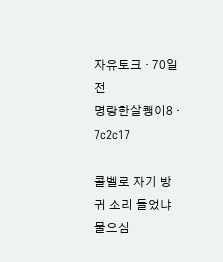자유토크 · 70일 전
명랑한살쾡이8 · 7c2c17

콜벨로 자기 방귀 소리 들었냐 물으심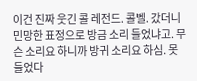이건 진짜 웃긴 콜 레전드. 콜벨. 갔더니 민망한 표정으로 방금 소리 들었냐고. 무슨 소리요 하니까 방귀 소리요 하심. 못 들었다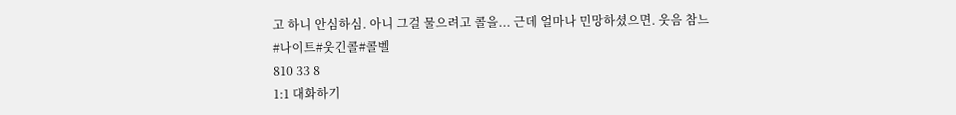고 하니 안심하심. 아니 그걸 물으려고 콜을... 근데 얼마나 민망하셨으면. 웃음 참느
#나이트#웃긴콜#콜벨
810 33 8
1:1 대화하기